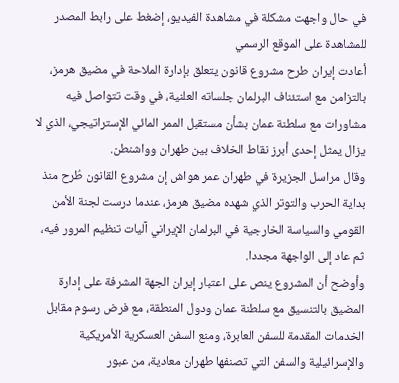في حال واجهت مشكلة في مشاهدة الفيديو، إضغط على رابط المصدر للمشاهدة على الموقع الرسمي
أعادت إيران طرح مشروع قانون يتعلق بإدارة الملاحة في مضيق هرمز، بالتزامن مع استئناف البرلمان جلساته العلنية، في وقت تتواصل فيه مشاورات مع سلطنة عمان بشأن مستقبل الممر المائي الإستراتيجي، الذي لا يزال يمثل إحدى أبرز نقاط الخلاف بين طهران وواشنطن.
وقال مراسل الجزيرة في طهران عمر هواش إن مشروع القانون طُرح منذ بداية الحرب والتوتر الذي شهده مضيق هرمز، عندما درست لجنة الأمن القومي والسياسة الخارجية في البرلمان الإيراني آليات تنظيم المرور فيه، ثم عاد إلى الواجهة مجددا.
وأوضح أن المشروع ينص على اعتبار إيران الجهة المشرفة على إدارة المضيق بالتنسيق مع سلطنة عمان ودول المنطقة، مع فرض رسوم مقابل الخدمات المقدمة للسفن العابرة، ومنع السفن العسكرية الأمريكية والإسرائيلية والسفن التي تصنفها طهران معادية، من عبور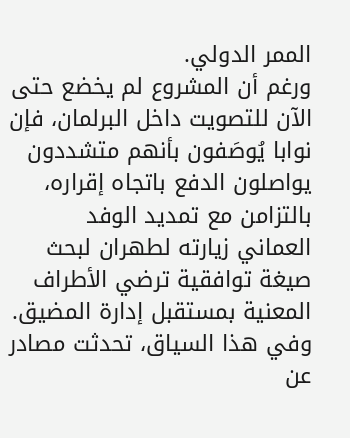الممر الدولي.
ورغم أن المشروع لم يخضع حتى الآن للتصويت داخل البرلمان، فإن نوابا يُوصَفون بأنهم متشددون يواصلون الدفع باتجاه إقراره، بالتزامن مع تمديد الوفد العماني زيارته لطهران لبحث صيغة توافقية ترضي الأطراف المعنية بمستقبل إدارة المضيق.
وفي هذا السياق، تحدثت مصادر عن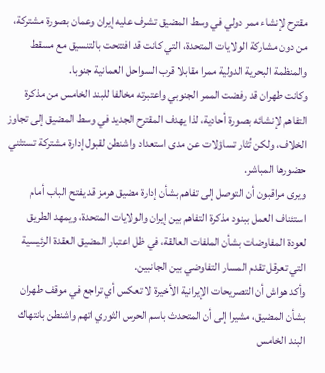مقترح لإنشاء ممر دولي في وسط المضيق تشرف عليه إيران وعمان بصورة مشتركة، من دون مشاركة الولايات المتحدة، التي كانت قد افتتحت بالتنسيق مع مسقط والمنظمة البحرية الدولية ممرا مقابلا قرب السواحل العمانية جنوبا.
وكانت طهران قد رفضت الممر الجنوبي واعتبرته مخالفا للبند الخامس من مذكرة التفاهم لإنشائه بصورة أحادية، لذا يهدف المقترح الجديد في وسط المضيق إلى تجاوز الخلاف، ولكن تُثار تساؤلات عن مدى استعداد واشنطن لقبول إدارة مشتركة تستثني حضورها المباشر.
ويرى مراقبون أن التوصل إلى تفاهم بشأن إدارة مضيق هرمز قد يفتح الباب أمام استئناف العمل ببنود مذكرة التفاهم بين إيران والولايات المتحدة، ويمهد الطريق لعودة المفاوضات بشأن الملفات العالقة، في ظل اعتبار المضيق العقدة الرئيسية التي تعرقل تقدم المسار التفاوضي بين الجانبين.
وأكد هواش أن التصريحات الإيرانية الأخيرة لا تعكس أي تراجع في موقف طهران بشأن المضيق، مشيرا إلى أن المتحدث باسم الحرس الثوري اتهم واشنطن بانتهاك البند الخامس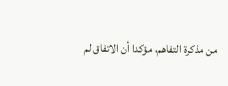من مذكرة التفاهم، مؤكدا أن الاتفاق لم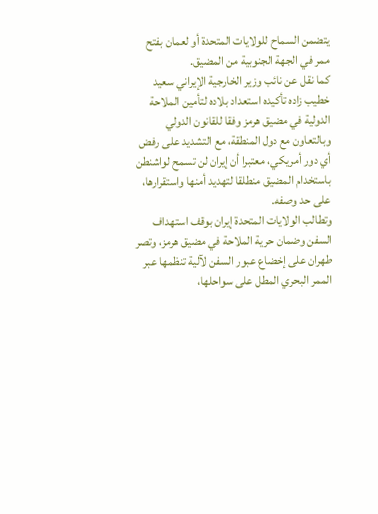يتضمن السماح للولايات المتحدة أو لعمان بفتح ممر في الجهة الجنوبية من المضيق.
كما نقل عن نائب وزير الخارجية الإيراني سعيد خطيب زاده تأكيده استعداد بلاده لتأمين الملاحة الدولية في مضيق هرمز وفقا للقانون الدولي وبالتعاون مع دول المنطقة، مع التشديد على رفض أي دور أمريكي، معتبرا أن إيران لن تسمح لواشنطن باستخدام المضيق منطلقا لتهديد أمنها واستقرارها، على حد وصفه.
وتطالب الولايات المتحدة إيران بوقف استهداف السفن وضمان حرية الملاحة في مضيق هرمز، وتصر طهران على إخضاع عبور السفن لآلية تنظمها عبر الممر البحري المطل على سواحلها،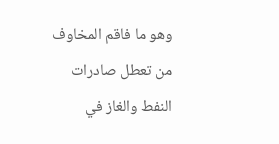وهو ما فاقم المخاوف من تعطل صادرات النفط والغاز في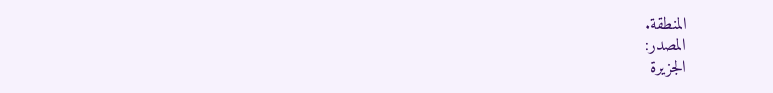المنطقة.
المصدر:
الجزيرة